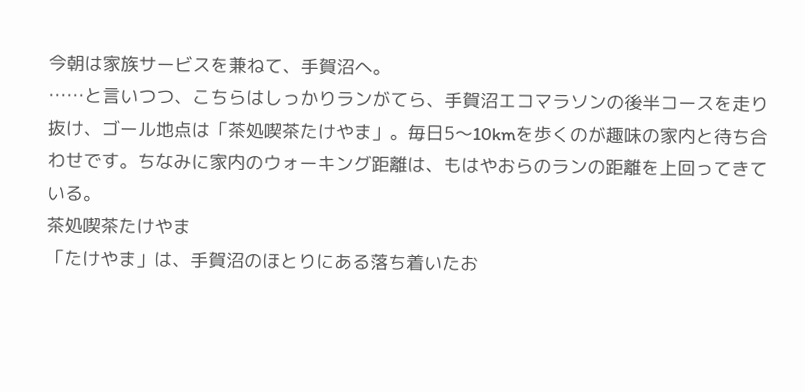今朝は家族サービスを兼ねて、手賀沼へ。
……と言いつつ、こちらはしっかりランがてら、手賀沼エコマラソンの後半コースを走り抜け、ゴール地点は「茶処喫茶たけやま」。毎日5〜10kmを歩くのが趣味の家内と待ち合わせです。ちなみに家内のウォーキング距離は、もはやおらのランの距離を上回ってきている。
茶処喫茶たけやま
「たけやま」は、手賀沼のほとりにある落ち着いたお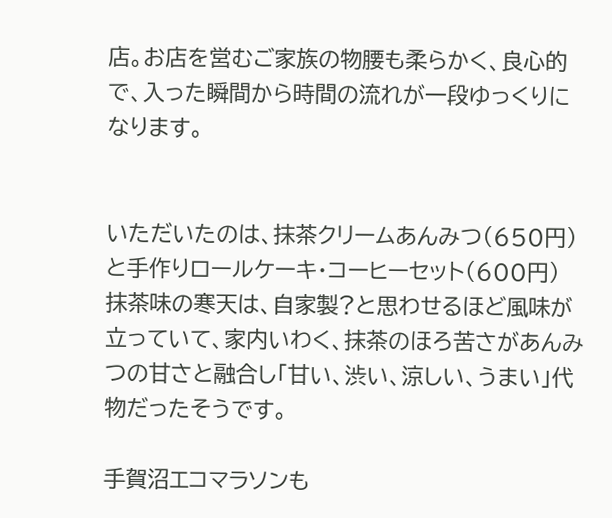店。お店を営むご家族の物腰も柔らかく、良心的で、入った瞬間から時間の流れが一段ゆっくりになります。


いただいたのは、抹茶クリームあんみつ(650円)と手作りロールケーキ・コーヒーセット(600円)
抹茶味の寒天は、自家製?と思わせるほど風味が立っていて、家内いわく、抹茶のほろ苦さがあんみつの甘さと融合し「甘い、渋い、涼しい、うまい」代物だったそうです。

手賀沼エコマラソンも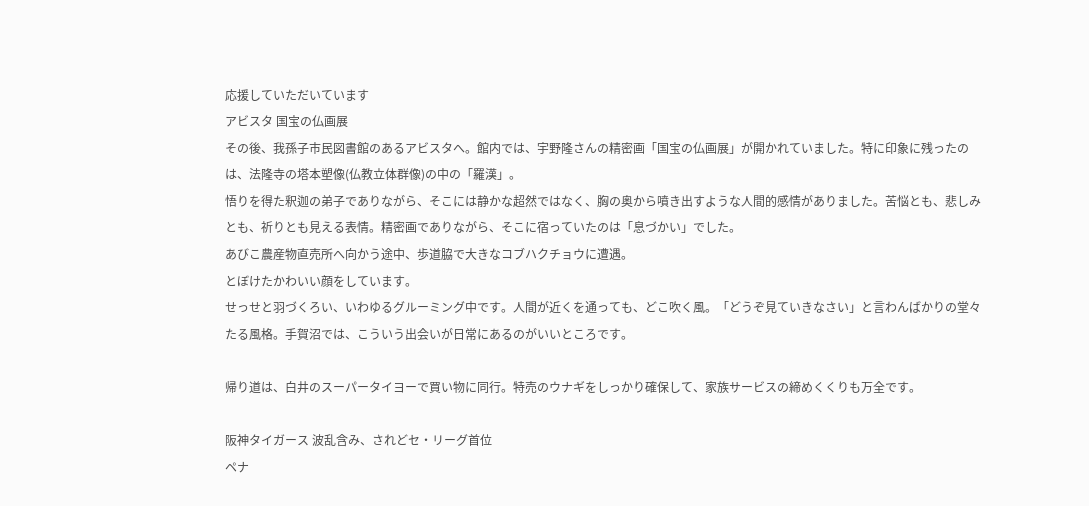応援していただいています
アビスタ 国宝の仏画展
その後、我孫子市民図書館のあるアビスタへ。館内では、宇野隆さんの精密画「国宝の仏画展」が開かれていました。特に印象に残ったのは、法隆寺の塔本塑像(仏教立体群像)の中の「羅漢」。
悟りを得た釈迦の弟子でありながら、そこには静かな超然ではなく、胸の奥から噴き出すような人間的感情がありました。苦悩とも、悲しみとも、祈りとも見える表情。精密画でありながら、そこに宿っていたのは「息づかい」でした。
あびこ農産物直売所へ向かう途中、歩道脇で大きなコブハクチョウに遭遇。
とぼけたかわいい顔をしています。
せっせと羽づくろい、いわゆるグルーミング中です。人間が近くを通っても、どこ吹く風。「どうぞ見ていきなさい」と言わんばかりの堂々たる風格。手賀沼では、こういう出会いが日常にあるのがいいところです。

帰り道は、白井のスーパータイヨーで買い物に同行。特売のウナギをしっかり確保して、家族サービスの締めくくりも万全です。

阪神タイガース 波乱含み、されどセ・リーグ首位
ペナ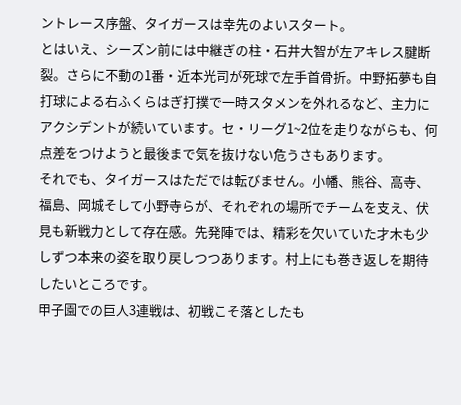ントレース序盤、タイガースは幸先のよいスタート。
とはいえ、シーズン前には中継ぎの柱・石井大智が左アキレス腱断裂。さらに不動の1番・近本光司が死球で左手首骨折。中野拓夢も自打球による右ふくらはぎ打撲で一時スタメンを外れるなど、主力にアクシデントが続いています。セ・リーグ1~2位を走りながらも、何点差をつけようと最後まで気を抜けない危うさもあります。
それでも、タイガースはただでは転びません。小幡、熊谷、高寺、福島、岡城そして小野寺らが、それぞれの場所でチームを支え、伏見も新戦力として存在感。先発陣では、精彩を欠いていた才木も少しずつ本来の姿を取り戻しつつあります。村上にも巻き返しを期待したいところです。
甲子園での巨人3連戦は、初戦こそ落としたも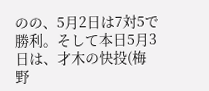のの、5月2日は7対5で勝利。そして本日5月3日は、才木の快投(梅野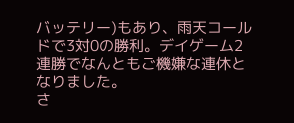バッテリー)もあり、雨天コールドで3対0の勝利。デイゲーム2連勝でなんともご機嫌な連休となりました。
さ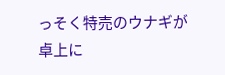っそく特売のウナギが卓上に